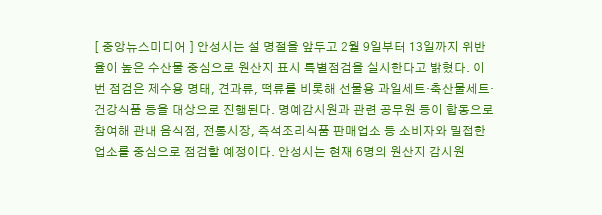[ 중앙뉴스미디어 ] 안성시는 설 명절을 앞두고 2월 9일부터 13일까지 위반율이 높은 수산물 중심으로 원산지 표시 특별점검을 실시한다고 밝혔다. 이번 점검은 제수용 명태, 견과류, 떡류를 비롯해 선물용 과일세트·축산물세트·건강식품 등을 대상으로 진행된다. 명예감시원과 관련 공무원 등이 합동으로 참여해 관내 음식점, 전통시장, 즉석조리식품 판매업소 등 소비자와 밀접한 업소를 중심으로 점검할 예정이다. 안성시는 현재 6명의 원산지 감시원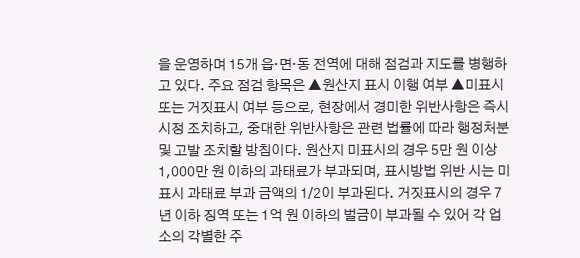을 운영하며 15개 읍·면·동 전역에 대해 점검과 지도를 병행하고 있다. 주요 점검 항목은 ▲원산지 표시 이행 여부 ▲미표시 또는 거짓표시 여부 등으로, 현장에서 경미한 위반사항은 즉시 시정 조치하고, 중대한 위반사항은 관련 법률에 따라 행정처분 및 고발 조치할 방침이다. 원산지 미표시의 경우 5만 원 이상 1,000만 원 이하의 과태료가 부과되며, 표시방법 위반 시는 미표시 과태료 부과 금액의 1/2이 부과된다. 거짓표시의 경우 7년 이하 징역 또는 1억 원 이하의 벌금이 부과될 수 있어 각 업소의 각별한 주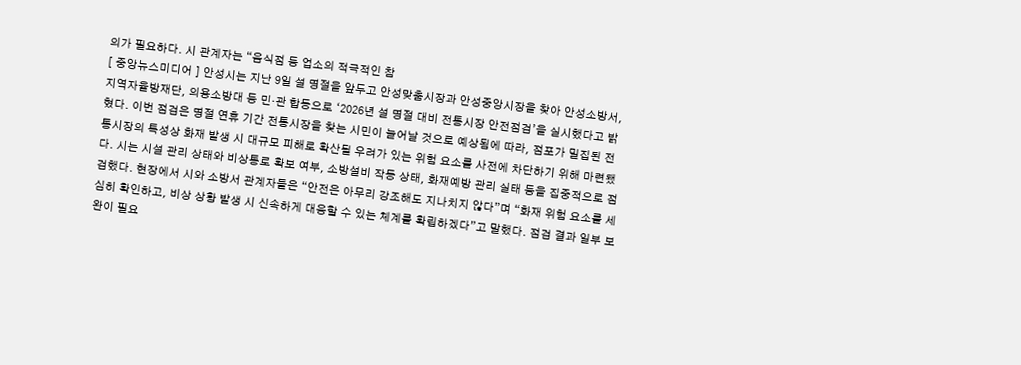의가 필요하다. 시 관계자는 “음식점 등 업소의 적극적인 참
[ 중앙뉴스미디어 ] 안성시는 지난 9일 설 명절을 앞두고 안성맞춤시장과 안성중앙시장을 찾아 안성소방서, 지역자율방재단, 의용소방대 등 민·관 합동으로 ‘2026년 설 명절 대비 전통시장 안전점검’을 실시했다고 밝혔다. 이번 점검은 명절 연휴 기간 전통시장을 찾는 시민이 늘어날 것으로 예상됨에 따라, 점포가 밀집된 전통시장의 특성상 화재 발생 시 대규모 피해로 확산될 우려가 있는 위험 요소를 사전에 차단하기 위해 마련됐다. 시는 시설 관리 상태와 비상통로 확보 여부, 소방설비 작동 상태, 화재예방 관리 실태 등을 집중적으로 점검했다. 현장에서 시와 소방서 관계자들은 “안전은 아무리 강조해도 지나치지 않다”며 “화재 위험 요소를 세심히 확인하고, 비상 상황 발생 시 신속하게 대응할 수 있는 체계를 확립하겠다”고 말했다. 점검 결과 일부 보완이 필요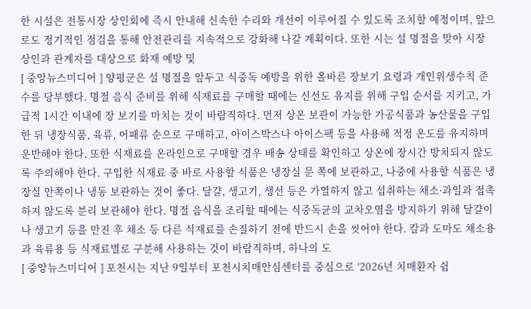한 시설은 전통시장 상인회에 즉시 안내해 신속한 수리와 개선이 이루어질 수 있도록 조치할 예정이며, 앞으로도 정기적인 점검을 통해 안전관리를 지속적으로 강화해 나갈 계획이다. 또한 시는 설 명절을 맞아 시장 상인과 관계자를 대상으로 화재 예방 및
[ 중앙뉴스미디어 ] 양평군은 설 명절을 앞두고 식중독 예방을 위한 올바른 장보기 요령과 개인위생수칙 준수를 당부했다. 명절 음식 준비를 위해 식재료를 구매할 때에는 신선도 유지를 위해 구입 순서를 지키고, 가급적 1시간 이내에 장 보기를 마치는 것이 바람직하다. 먼저 상온 보관이 가능한 가공식품과 농산물을 구입한 뒤 냉장식품, 육류, 어패류 순으로 구매하고, 아이스박스나 아이스팩 등을 사용해 적정 온도를 유지하며 운반해야 한다. 또한 식재료를 온라인으로 구매할 경우 배송 상태를 확인하고 상온에 장시간 방치되지 않도록 주의해야 한다. 구입한 식재료 중 바로 사용할 식품은 냉장실 문 쪽에 보관하고, 나중에 사용할 식품은 냉장실 안쪽이나 냉동 보관하는 것이 좋다. 달걀, 생고기, 생선 등은 가열하지 않고 섭취하는 채소·과일과 접촉하지 않도록 분리 보관해야 한다. 명절 음식을 조리할 때에는 식중독균의 교차오염을 방지하기 위해 달걀이나 생고기 등을 만진 후 채소 등 다른 식재료를 손질하기 전에 반드시 손을 씻어야 한다. 칼과 도마도 채소용과 육류용 등 식재료별로 구분해 사용하는 것이 바람직하며, 하나의 도
[ 중앙뉴스미디어 ] 포천시는 지난 9일부터 포천시치매안심센터를 중심으로 ‘2026년 치매환자 쉼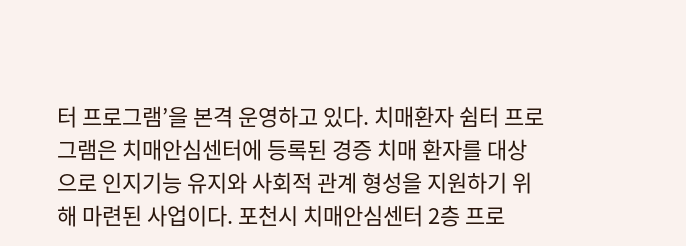터 프로그램’을 본격 운영하고 있다. 치매환자 쉼터 프로그램은 치매안심센터에 등록된 경증 치매 환자를 대상으로 인지기능 유지와 사회적 관계 형성을 지원하기 위해 마련된 사업이다. 포천시 치매안심센터 2층 프로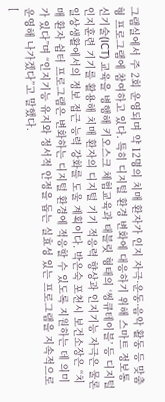그램실에서 주 2회 운영되며 약 12명의 치매 환자가 인지 자극·운동·음악 활동 등 맞춤형 프로그램에 참여하고 있다. 특히 디지털 환경 변화에 대응하기 위해 스마트 정보통신기술(ICT) 교육을 병행해 키오스크 체험교육과 태블릿 형태의 ‘씽큐테이블’ 등 디지털 인지훈련 기기를 활용해 치매 환자의 디지털 기기 적응력 향상과 인지기능 자극은 물론 일상생활에서의 정보 접근 능력 강화를 도울 계획이다. 박은숙 포천시 보건소장은 “치매 환자 쉼터 프로그램은 변화하는 디지털 환경에 적응할 수 있도록 지원하는 데 의미가 있다”며 “인지기능 유지와 정서적 안정을 돕는 실효성 있는 프로그램을 지속적으로 운영해 나가겠다”고 말했다.
[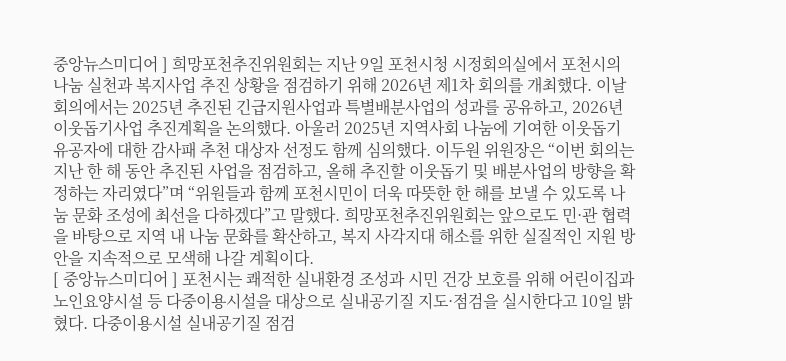중앙뉴스미디어 ] 희망포천추진위원회는 지난 9일 포천시청 시정회의실에서 포천시의 나눔 실천과 복지사업 추진 상황을 점검하기 위해 2026년 제1차 회의를 개최했다. 이날 회의에서는 2025년 추진된 긴급지원사업과 특별배분사업의 성과를 공유하고, 2026년 이웃돕기사업 추진계획을 논의했다. 아울러 2025년 지역사회 나눔에 기여한 이웃돕기 유공자에 대한 감사패 추천 대상자 선정도 함께 심의했다. 이두원 위원장은 “이번 회의는 지난 한 해 동안 추진된 사업을 점검하고, 올해 추진할 이웃돕기 및 배분사업의 방향을 확정하는 자리였다”며 “위원들과 함께 포천시민이 더욱 따뜻한 한 해를 보낼 수 있도록 나눔 문화 조성에 최선을 다하겠다”고 말했다. 희망포천추진위원회는 앞으로도 민·관 협력을 바탕으로 지역 내 나눔 문화를 확산하고, 복지 사각지대 해소를 위한 실질적인 지원 방안을 지속적으로 모색해 나갈 계획이다.
[ 중앙뉴스미디어 ] 포천시는 쾌적한 실내환경 조성과 시민 건강 보호를 위해 어린이집과 노인요양시설 등 다중이용시설을 대상으로 실내공기질 지도·점검을 실시한다고 10일 밝혔다. 다중이용시설 실내공기질 점검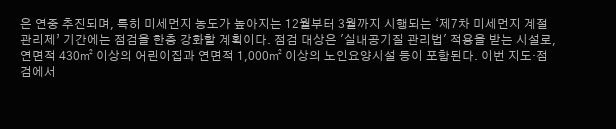은 연중 추진되며, 특히 미세먼지 농도가 높아지는 12월부터 3월까지 시행되는 ‘제7차 미세먼지 계절관리제’ 기간에는 점검을 한층 강화할 계획이다. 점검 대상은 '실내공기질 관리법' 적용을 받는 시설로, 연면적 430㎡ 이상의 어린이집과 연면적 1,000㎡ 이상의 노인요양시설 등이 포함된다. 이번 지도·점검에서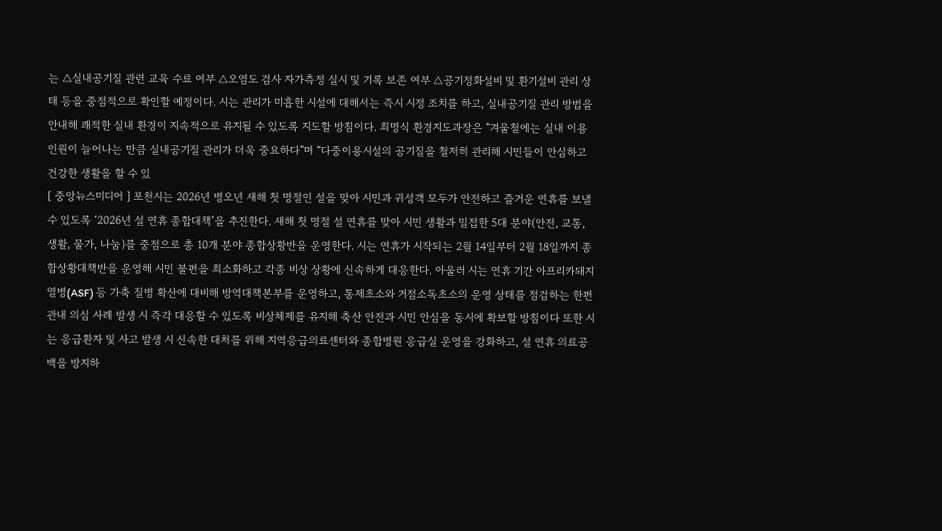는 △실내공기질 관련 교육 수료 여부 △오염도 검사 자가측정 실시 및 기록 보존 여부 △공기정화설비 및 환기설비 관리 상태 등을 중점적으로 확인할 예정이다. 시는 관리가 미흡한 시설에 대해서는 즉시 시정 조치를 하고, 실내공기질 관리 방법을 안내해 쾌적한 실내 환경이 지속적으로 유지될 수 있도록 지도할 방침이다. 최명식 환경지도과장은 “겨울철에는 실내 이용 인원이 늘어나는 만큼 실내공기질 관리가 더욱 중요하다”며 “다중이용시설의 공기질을 철저히 관리해 시민들이 안심하고 건강한 생활을 할 수 있
[ 중앙뉴스미디어 ] 포천시는 2026년 병오년 새해 첫 명절인 설을 맞아 시민과 귀성객 모두가 안전하고 즐거운 연휴를 보낼 수 있도록 ‘2026년 설 연휴 종합대책’을 추진한다. 새해 첫 명절 설 연휴를 맞아 시민 생활과 밀접한 5대 분야(안전, 교통, 생활, 물가, 나눔)를 중점으로 총 10개 분야 종합상황반을 운영한다. 시는 연휴가 시작되는 2월 14일부터 2월 18일까지 종합상황대책반을 운영해 시민 불편을 최소화하고 각종 비상 상황에 신속하게 대응한다. 아울러 시는 연휴 기간 아프리카돼지열병(ASF) 등 가축 질병 확산에 대비해 방역대책본부를 운영하고, 통제초소와 거점소독초소의 운영 상태를 점검하는 한편 관내 의심 사례 발생 시 즉각 대응할 수 있도록 비상체제를 유지해 축산 안전과 시민 안심을 동시에 확보할 방침이다 또한 시는 응급환자 및 사고 발생 시 신속한 대처를 위해 지역응급의료센터와 종합병원 응급실 운영을 강화하고, 설 연휴 의료공백을 방지하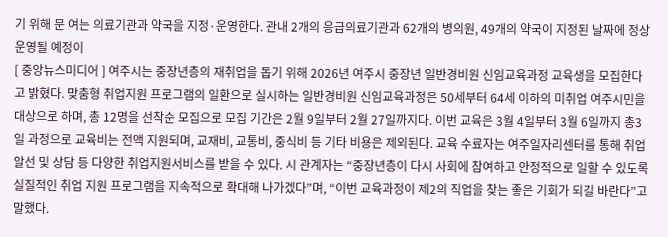기 위해 문 여는 의료기관과 약국을 지정·운영한다. 관내 2개의 응급의료기관과 62개의 병의원, 49개의 약국이 지정된 날짜에 정상 운영될 예정이
[ 중앙뉴스미디어 ] 여주시는 중장년층의 재취업을 돕기 위해 2026년 여주시 중장년 일반경비원 신임교육과정 교육생을 모집한다고 밝혔다. 맞춤형 취업지원 프로그램의 일환으로 실시하는 일반경비원 신임교육과정은 50세부터 64세 이하의 미취업 여주시민을 대상으로 하며, 총 12명을 선착순 모집으로 모집 기간은 2월 9일부터 2월 27일까지다. 이번 교육은 3월 4일부터 3월 6일까지 총3일 과정으로 교육비는 전액 지원되며, 교재비, 교통비, 중식비 등 기타 비용은 제외된다. 교육 수료자는 여주일자리센터를 통해 취업 알선 및 상담 등 다양한 취업지원서비스를 받을 수 있다. 시 관계자는 “중장년층이 다시 사회에 참여하고 안정적으로 일할 수 있도록 실질적인 취업 지원 프로그램을 지속적으로 확대해 나가겠다”며, “이번 교육과정이 제2의 직업을 찾는 좋은 기회가 되길 바란다”고 말했다.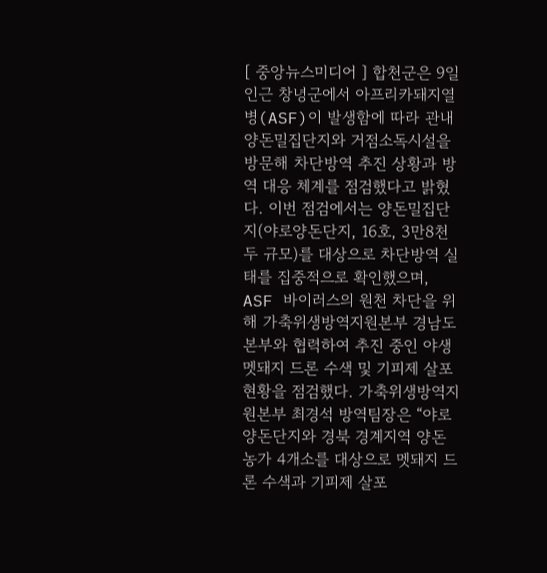[ 중앙뉴스미디어 ] 합천군은 9일 인근 창녕군에서 아프리카돼지열병(ASF)이 발생함에 따라 관내 양돈밀집단지와 거점소독시설을 방문해 차단방역 추진 상황과 방역 대응 체계를 점검했다고 밝혔다. 이번 점검에서는 양돈밀집단지(야로양돈단지, 16호, 3만8천두 규모)를 대상으로 차단방역 실태를 집중적으로 확인했으며, ASF 바이러스의 원천 차단을 위해 가축위생방역지원본부 경남도본부와 협력하여 추진 중인 야생멧돼지 드론 수색 및 기피제 살포 현황을 점검했다. 가축위생방역지원본부 최경석 방역팀장은 “야로양돈단지와 경북 경계지역 양돈농가 4개소를 대상으로 멧돼지 드론 수색과 기피제 살포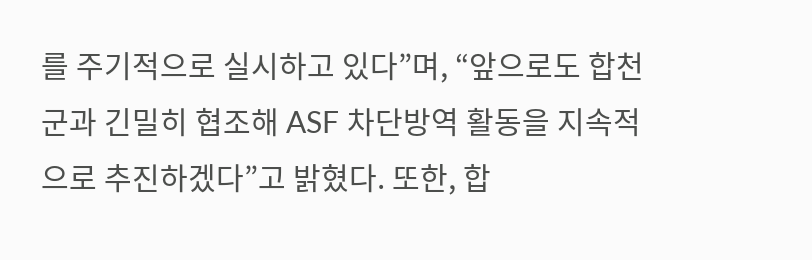를 주기적으로 실시하고 있다”며, “앞으로도 합천군과 긴밀히 협조해 ASF 차단방역 활동을 지속적으로 추진하겠다”고 밝혔다. 또한, 합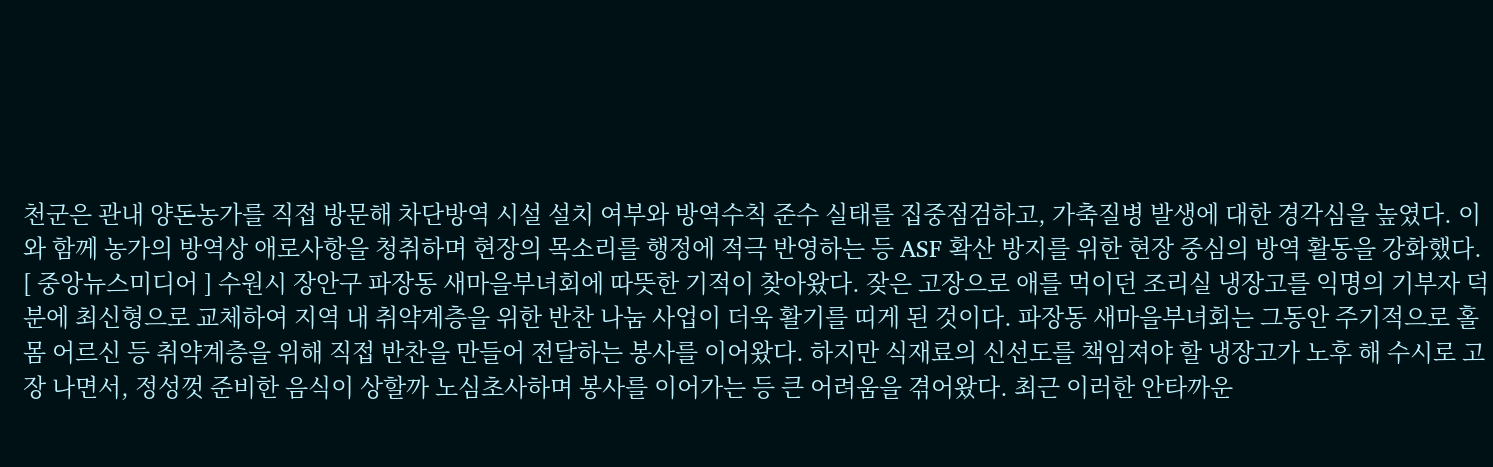천군은 관내 양돈농가를 직접 방문해 차단방역 시설 설치 여부와 방역수칙 준수 실태를 집중점검하고, 가축질병 발생에 대한 경각심을 높였다. 이와 함께 농가의 방역상 애로사항을 청취하며 현장의 목소리를 행정에 적극 반영하는 등 ASF 확산 방지를 위한 현장 중심의 방역 활동을 강화했다.
[ 중앙뉴스미디어 ] 수원시 장안구 파장동 새마을부녀회에 따뜻한 기적이 찾아왔다. 잦은 고장으로 애를 먹이던 조리실 냉장고를 익명의 기부자 덕분에 최신형으로 교체하여 지역 내 취약계층을 위한 반찬 나눔 사업이 더욱 활기를 띠게 된 것이다. 파장동 새마을부녀회는 그동안 주기적으로 홀몸 어르신 등 취약계층을 위해 직접 반찬을 만들어 전달하는 봉사를 이어왔다. 하지만 식재료의 신선도를 책임져야 할 냉장고가 노후 해 수시로 고장 나면서, 정성껏 준비한 음식이 상할까 노심초사하며 봉사를 이어가는 등 큰 어려움을 겪어왔다. 최근 이러한 안타까운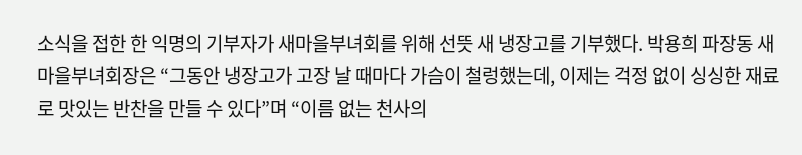소식을 접한 한 익명의 기부자가 새마을부녀회를 위해 선뜻 새 냉장고를 기부했다. 박용희 파장동 새마을부녀회장은 “그동안 냉장고가 고장 날 때마다 가슴이 철렁했는데, 이제는 걱정 없이 싱싱한 재료로 맛있는 반찬을 만들 수 있다”며 “이름 없는 천사의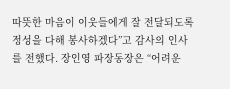따뜻한 마음이 이웃들에게 잘 전달되도록 정성을 다해 봉사하겠다”고 감사의 인사를 전했다. 장인영 파장동장은 “어려운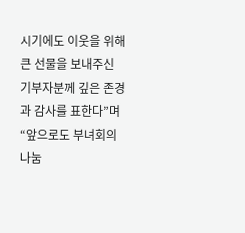시기에도 이웃을 위해 큰 선물을 보내주신 기부자분께 깊은 존경과 감사를 표한다”며 “앞으로도 부녀회의 나눔